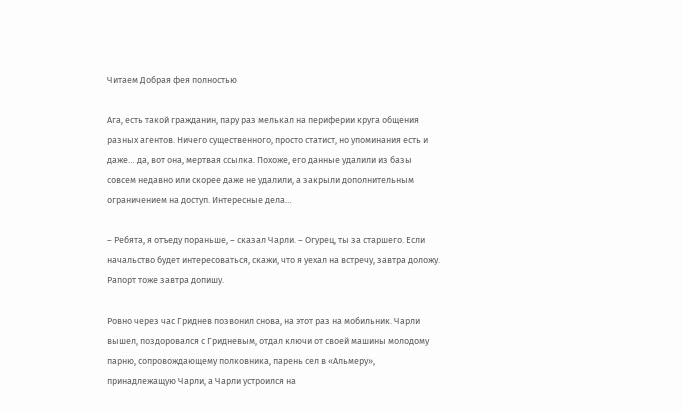Читаем Добрая фея полностью

Ага, есть такой гражданин, пару раз мелькал на периферии круга общения разных агентов. Ничего существенного, просто статист, но упоминания есть и даже… да, вот она, мертвая ссылка. Похоже, его данные удалили из базы совсем недавно или скорее даже не удалили, а закрыли дополнительным ограничением на доступ. Интересные дела…

– Ребята, я отъеду пораньше, – сказал Чарли. – Огурец, ты за старшего. Если начальство будет интересоваться, скажи, что я уехал на встречу, завтра доложу. Рапорт тоже завтра допишу.

Ровно через час Гриднев позвонил снова, на этот раз на мобильник. Чарли вышел, поздоровался с Гридневым, отдал ключи от своей машины молодому парню, сопровождающему полковника, парень сел в «Альмеру», принадлежащую Чарли, а Чарли устроился на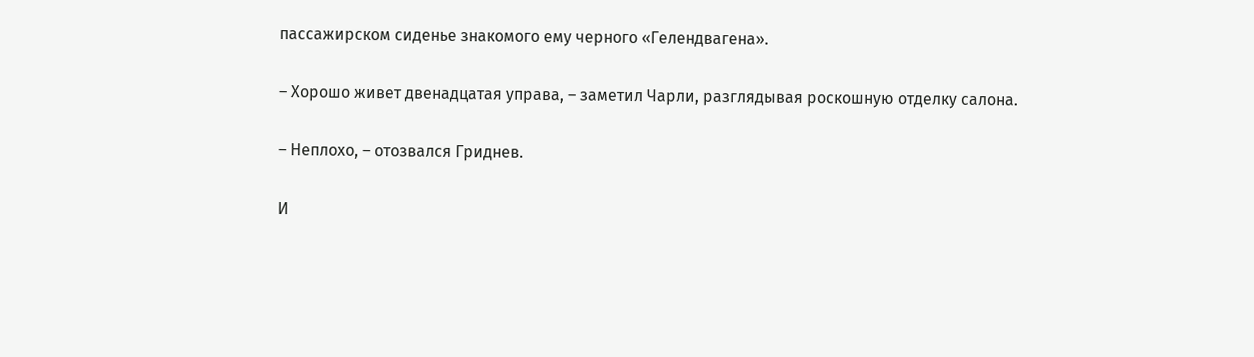пассажирском сиденье знакомого ему черного «Гелендвагена».

– Хорошо живет двенадцатая управа, – заметил Чарли, разглядывая роскошную отделку салона.

– Неплохо, – отозвался Гриднев.

И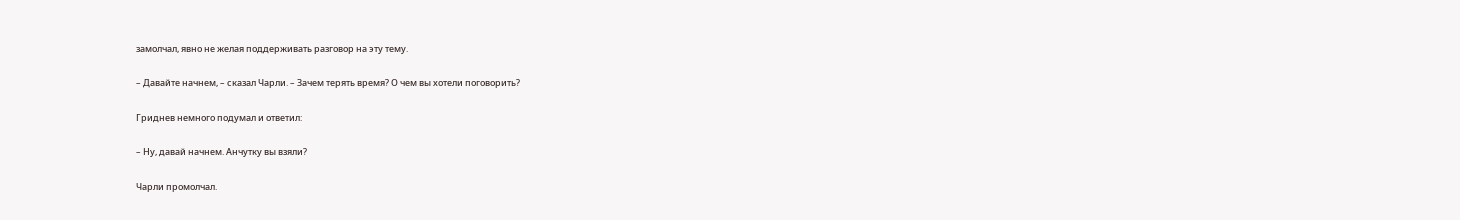замолчал, явно не желая поддерживать разговор на эту тему.

– Давайте начнем, – сказал Чарли. – Зачем терять время? О чем вы хотели поговорить?

Гриднев немного подумал и ответил:

– Ну, давай начнем. Анчутку вы взяли?

Чарли промолчал.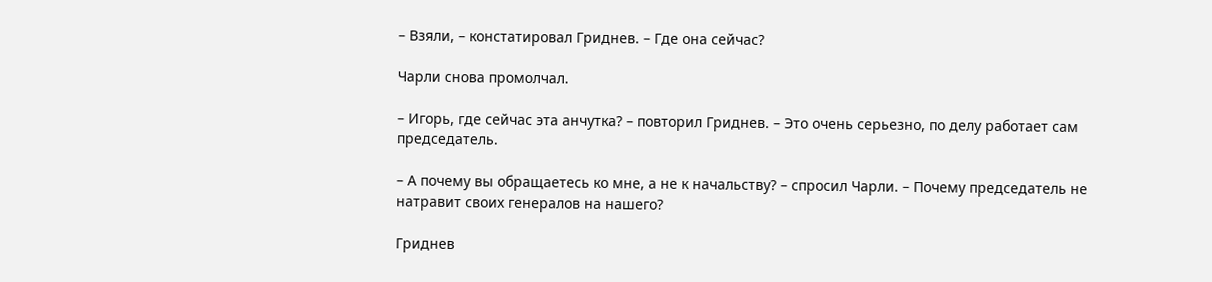– Взяли, – констатировал Гриднев. – Где она сейчас?

Чарли снова промолчал.

– Игорь, где сейчас эта анчутка? – повторил Гриднев. – Это очень серьезно, по делу работает сам председатель.

– А почему вы обращаетесь ко мне, а не к начальству? – спросил Чарли. – Почему председатель не натравит своих генералов на нашего?

Гриднев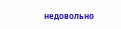недовольно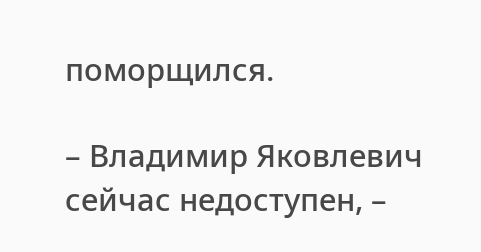поморщился.

– Владимир Яковлевич сейчас недоступен, –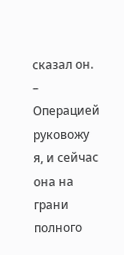сказал он. – Операцией руковожу я, и сейчас она на грани полного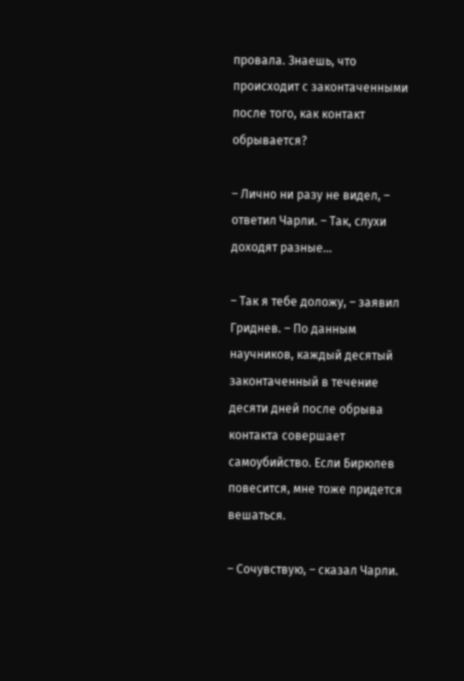провала. Знаешь, что происходит с законтаченными после того, как контакт обрывается?

– Лично ни разу не видел, – ответил Чарли. – Так, слухи доходят разные…

– Так я тебе доложу, – заявил Гриднев. – По данным научников, каждый десятый законтаченный в течение десяти дней после обрыва контакта совершает самоубийство. Если Бирюлев повесится, мне тоже придется вешаться.

– Сочувствую, – сказал Чарли.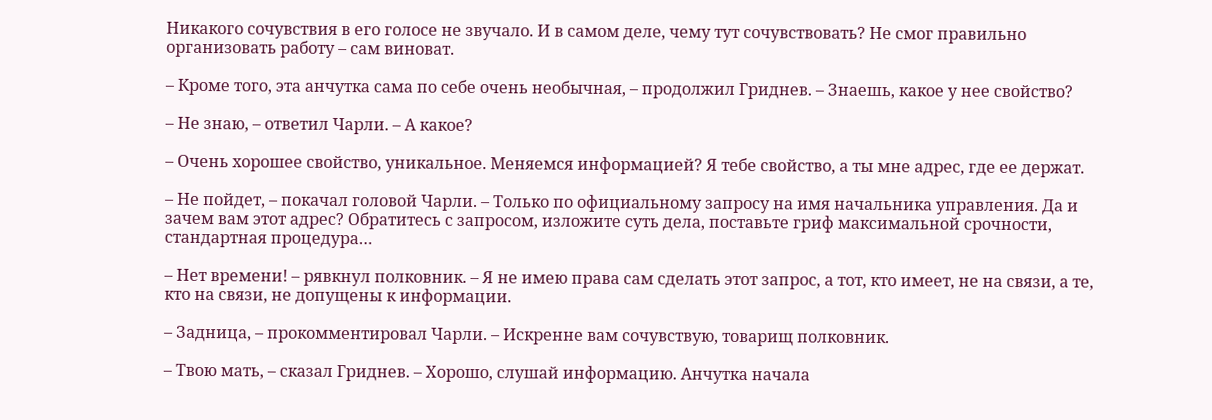Никакого сочувствия в его голосе не звучало. И в самом деле, чему тут сочувствовать? Не смог правильно организовать работу – сам виноват.

– Кроме того, эта анчутка сама по себе очень необычная, – продолжил Гриднев. – Знаешь, какое у нее свойство?

– Не знаю, – ответил Чарли. – А какое?

– Очень хорошее свойство, уникальное. Меняемся информацией? Я тебе свойство, а ты мне адрес, где ее держат.

– Не пойдет, – покачал головой Чарли. – Только по официальному запросу на имя начальника управления. Да и зачем вам этот адрес? Обратитесь с запросом, изложите суть дела, поставьте гриф максимальной срочности, стандартная процедура…

– Нет времени! – рявкнул полковник. – Я не имею права сам сделать этот запрос, а тот, кто имеет, не на связи, а те, кто на связи, не допущены к информации.

– Задница, – прокомментировал Чарли. – Искренне вам сочувствую, товарищ полковник.

– Твою мать, – сказал Гриднев. – Хорошо, слушай информацию. Анчутка начала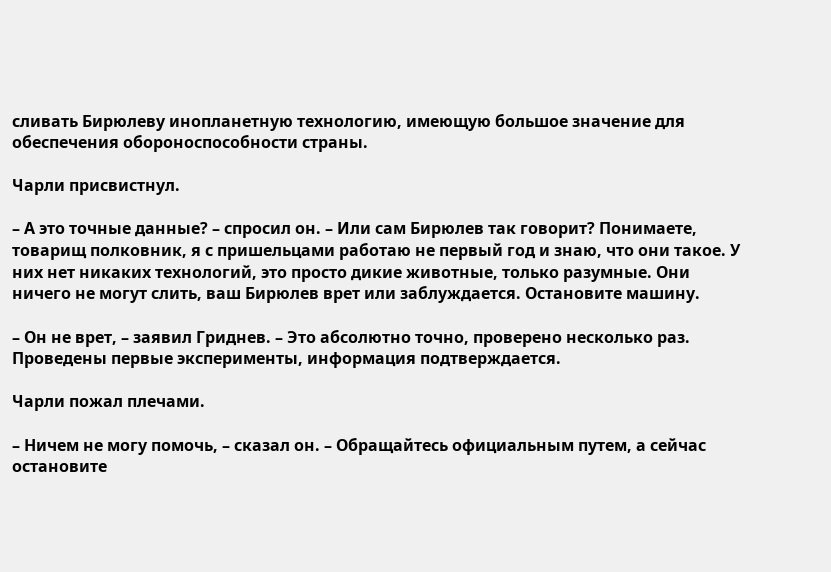сливать Бирюлеву инопланетную технологию, имеющую большое значение для обеспечения обороноспособности страны.

Чарли присвистнул.

– А это точные данные? – спросил он. – Или сам Бирюлев так говорит? Понимаете, товарищ полковник, я с пришельцами работаю не первый год и знаю, что они такое. У них нет никаких технологий, это просто дикие животные, только разумные. Они ничего не могут слить, ваш Бирюлев врет или заблуждается. Остановите машину.

– Он не врет, – заявил Гриднев. – Это абсолютно точно, проверено несколько раз. Проведены первые эксперименты, информация подтверждается.

Чарли пожал плечами.

– Ничем не могу помочь, – сказал он. – Обращайтесь официальным путем, а сейчас остановите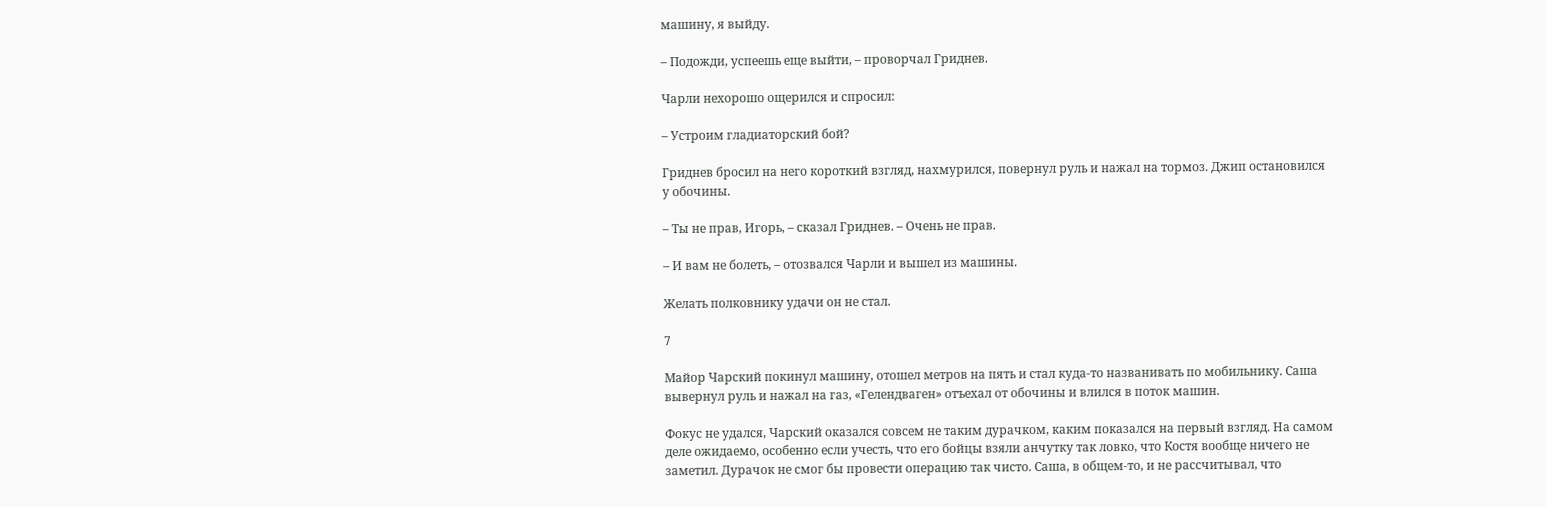машину, я выйду.

– Подожди, успеешь еще выйти, – проворчал Гриднев.

Чарли нехорошо ощерился и спросил:

– Устроим гладиаторский бой?

Гриднев бросил на него короткий взгляд, нахмурился, повернул руль и нажал на тормоз. Джип остановился у обочины.

– Ты не прав, Игорь, – сказал Гриднев. – Очень не прав.

– И вам не болеть, – отозвался Чарли и вышел из машины.

Желать полковнику удачи он не стал.

7

Майор Чарский покинул машину, отошел метров на пять и стал куда-то названивать по мобильнику. Саша вывернул руль и нажал на газ, «Гелендваген» отъехал от обочины и влился в поток машин.

Фокус не удался, Чарский оказался совсем не таким дурачком, каким показался на первый взгляд. На самом деле ожидаемо, особенно если учесть, что его бойцы взяли анчутку так ловко, что Костя вообще ничего не заметил. Дурачок не смог бы провести операцию так чисто. Саша, в общем-то, и не рассчитывал, что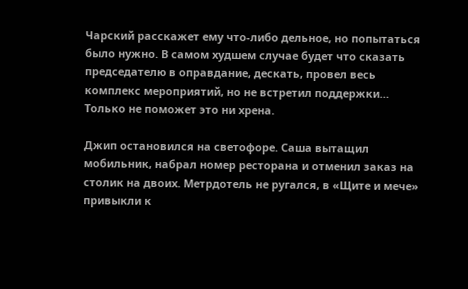Чарский расскажет ему что-либо дельное, но попытаться было нужно. В самом худшем случае будет что сказать председателю в оправдание, дескать, провел весь комплекс мероприятий, но не встретил поддержки… Только не поможет это ни хрена.

Джип остановился на светофоре. Саша вытащил мобильник, набрал номер ресторана и отменил заказ на столик на двоих. Метрдотель не ругался, в «Щите и мече» привыкли к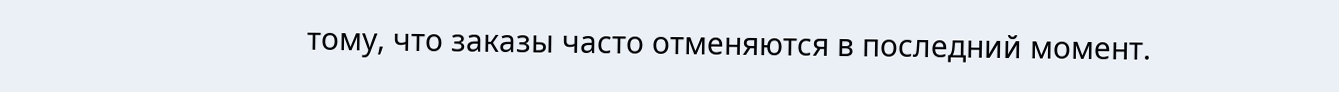тому, что заказы часто отменяются в последний момент.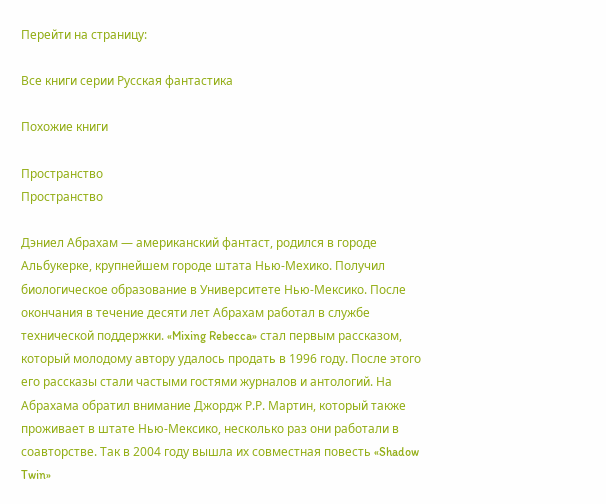Перейти на страницу:

Все книги серии Русская фантастика

Похожие книги

Пространство
Пространство

Дэниел Абрахам — американский фантаст, родился в городе Альбукерке, крупнейшем городе штата Нью-Мехико. Получил биологическое образование в Университете Нью-Мексико. После окончания в течение десяти лет Абрахам работал в службе технической поддержки. «Mixing Rebecca» стал первым рассказом, который молодому автору удалось продать в 1996 году. После этого его рассказы стали частыми гостями журналов и антологий. На Абрахама обратил внимание Джордж Р.Р. Мартин, который также проживает в штате Нью-Мексико, несколько раз они работали в соавторстве. Так в 2004 году вышла их совместная повесть «Shadow Twin»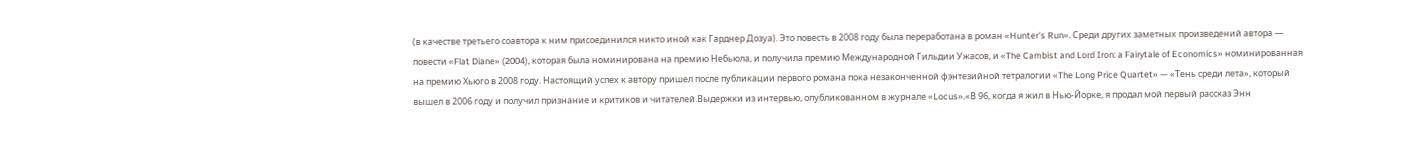(в качестве третьего соавтора к ним присоединился никто иной как Гарднер Дозуа). Это повесть в 2008 году была переработана в роман «Hunter's Run». Среди других заметных произведений автора — повести «Flat Diane» (2004), которая была номинирована на премию Небьюла, и получила премию Международной Гильдии Ужасов, и «The Cambist and Lord Iron: a Fairytale of Economics» номинированная на премию Хьюго в 2008 году. Настоящий успех к автору пришел после публикации первого романа пока незаконченной фэнтезийной тетралогии «The Long Price Quartet» — «Тень среди лета», который вышел в 2006 году и получил признание и критиков и читателей.Выдержки из интервью, опубликованном в журнале «Locus».«В 96, когда я жил в Нью-Йорке, я продал мой первый рассказ Энн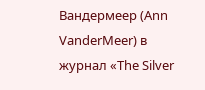Вандермеер (Ann VanderMeer) в журнал «The Silver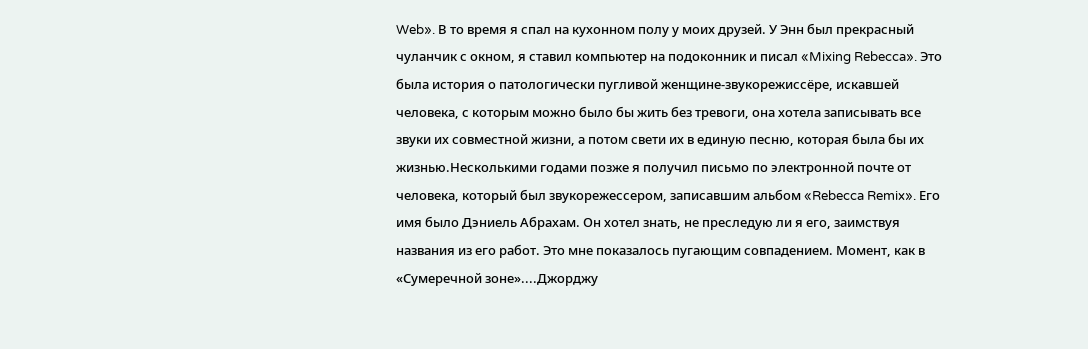Web». В то время я спал на кухонном полу у моих друзей. У Энн был прекрасный чуланчик с окном, я ставил компьютер на подоконник и писал «Mixing Rebecca». Это была история о патологически пугливой женщине-звукорежиссёре, искавшей человека, с которым можно было бы жить без тревоги, она хотела записывать все звуки их совместной жизни, а потом свети их в единую песню, которая была бы их жизнью.Несколькими годами позже я получил письмо по электронной почте от человека, который был звукорежессером, записавшим альбом «Rebecca Remix». Его имя было Дэниель Абрахам. Он хотел знать, не преследую ли я его, заимствуя названия из его работ. Это мне показалось пугающим совпадением. Момент, как в «Сумеречной зоне»....Джорджу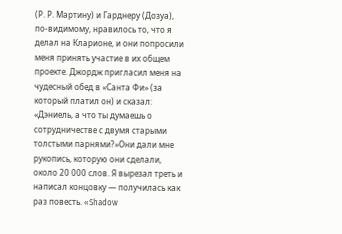(Р. Р. Мартину) и Гарднеру (Дозуа), по-видимому, нравилось то, что я делал на Кларионе, и они попросили меня принять участие в их общем проекте. Джордж пригласил меня на чудесный обед в «Санта Фи» (за который платил он) и сказал: «Дэниель, а что ты думаешь о сотрудничестве с двумя старыми толстыми парнями?»Они дали мне рукопись, которую они сделали, около 20 000 слов. Я вырезал треть и написал концовку — получилась как раз повесть. «Shadow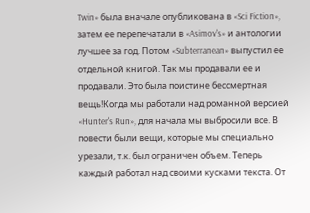Twin» была вначале опубликована в «Sci Fiction», затем ее перепечатали в «Asimov's» и антологии лучшее за год. Потом «Subterranean» выпустил ее отдельной книгой. Так мы продавали ее и продавали. Это была поистине бессмертная вещь!Когда мы работали над романной версией «Hunter's Run», для начала мы выбросили все. В повести были вещи, которые мы специально урезали, т.к. был ограничен объем. Теперь каждый работал над своими кусками текста. От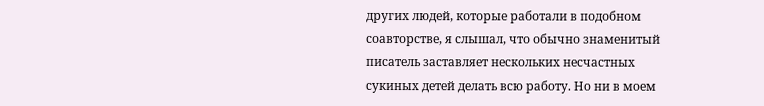других людей, которые работали в подобном соавторстве, я слышал, что обычно знаменитый писатель заставляет нескольких несчастных сукиных детей делать всю работу. Но ни в моем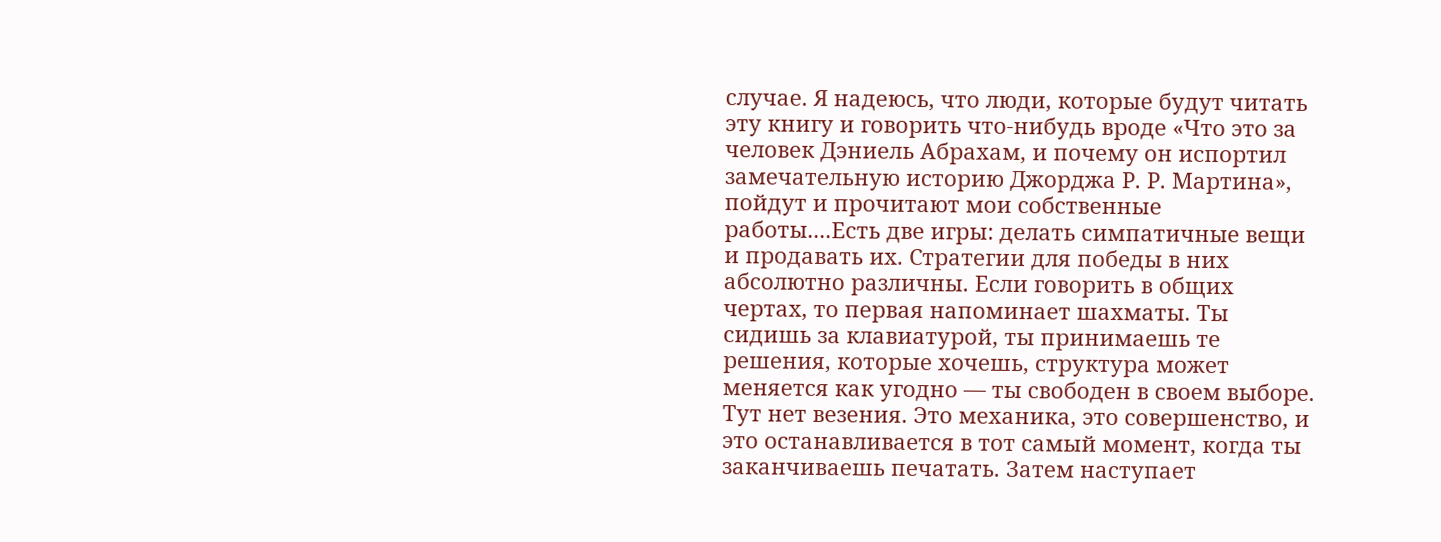случае. Я надеюсь, что люди, которые будут читать эту книгу и говорить что-нибудь вроде «Что это за человек Дэниель Абрахам, и почему он испортил замечательную историю Джорджа Р. Р. Мартина», пойдут и прочитают мои собственные работы....Есть две игры: делать симпатичные вещи и продавать их. Стратегии для победы в них абсолютно различны. Если говорить в общих чертах, то первая напоминает шахматы. Ты сидишь за клавиатурой, ты принимаешь те решения, которые хочешь, структура может меняется как угодно — ты свободен в своем выборе. Тут нет везения. Это механика, это совершенство, и это останавливается в тот самый момент, когда ты заканчиваешь печатать. Затем наступает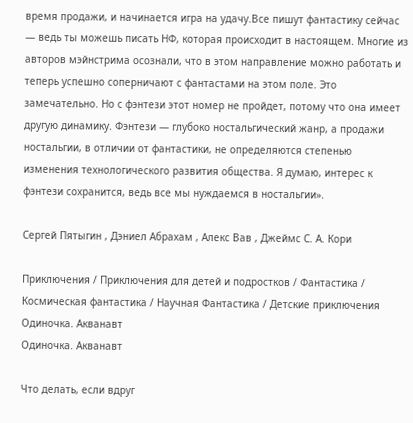время продажи, и начинается игра на удачу.Все пишут фантастику сейчас — ведь ты можешь писать НФ, которая происходит в настоящем. Многие из авторов мэйнстрима осознали, что в этом направление можно работать и теперь успешно соперничают с фантастами на этом поле. Это замечательно. Но с фэнтези этот номер не пройдет, потому что она имеет другую динамику. Фэнтези — глубоко ностальгический жанр, а продажи ностальгии, в отличии от фантастики, не определяются степенью изменения технологического развития общества. Я думаю, интерес к фэнтези сохранится, ведь все мы нуждаемся в ностальгии».

Сергей Пятыгин , Дэниел Абрахам , Алекс Вав , Джеймс С. А. Кори

Приключения / Приключения для детей и подростков / Фантастика / Космическая фантастика / Научная Фантастика / Детские приключения
Одиночка. Акванавт
Одиночка. Акванавт

Что делать, если вдруг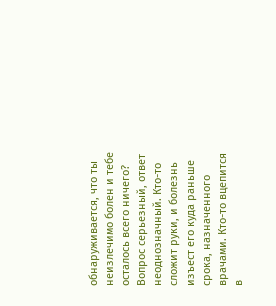обнаруживается, что ты неизлечимо болен и тебе осталось всего ничего? Вопрос серьезный, ответ неоднозначный. Кто-то сложит руки, и болезнь изъест его куда раньше срока, назначенного врачами. Кто-то вцепится в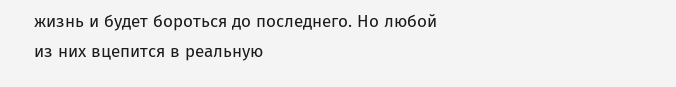жизнь и будет бороться до последнего. Но любой из них вцепится в реальную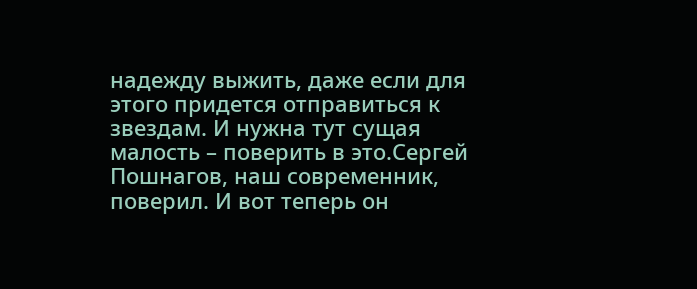надежду выжить, даже если для этого придется отправиться к звездам. И нужна тут сущая малость – поверить в это.Сергей Пошнагов, наш современник, поверил. И вот теперь он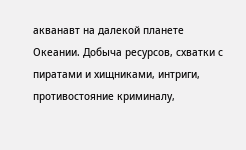акванавт на далекой планете Океании. Добыча ресурсов, схватки с пиратами и хищниками, интриги, противостояние криминалу,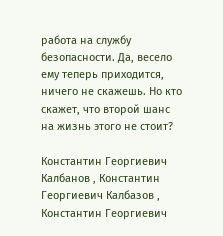работа на службу безопасности. Да, весело ему теперь приходится, ничего не скажешь. Но кто скажет, что второй шанс на жизнь этого не стоит?

Константин Георгиевич Калбанов , Константин Георгиевич Калбазов , Константин Георгиевич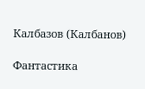Калбазов (Калбанов)

Фантастика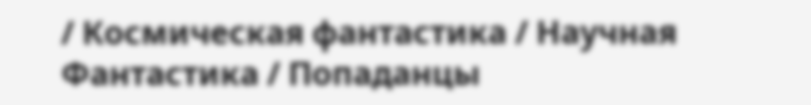/ Космическая фантастика / Научная Фантастика / Попаданцы